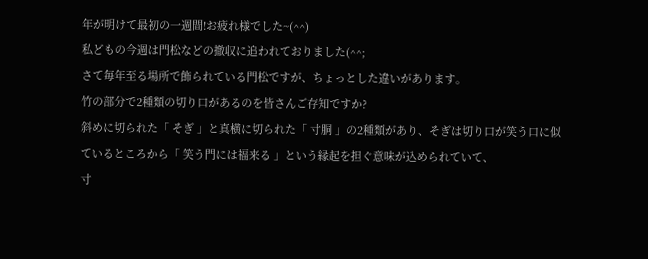年が明けて最初の一週間!お疲れ様でした~(^^)
私どもの今週は門松などの撤収に追われておりました(^^;
さて毎年至る場所で飾られている門松ですが、ちょっとした違いがあります。
竹の部分で2種類の切り口があるのを皆さんご存知ですか?
斜めに切られた「 そぎ 」と真横に切られた「 寸胴 」の2種類があり、そぎは切り口が笑う口に似ているところから「 笑う門には福来る 」という縁起を担ぐ意味が込められていて、
寸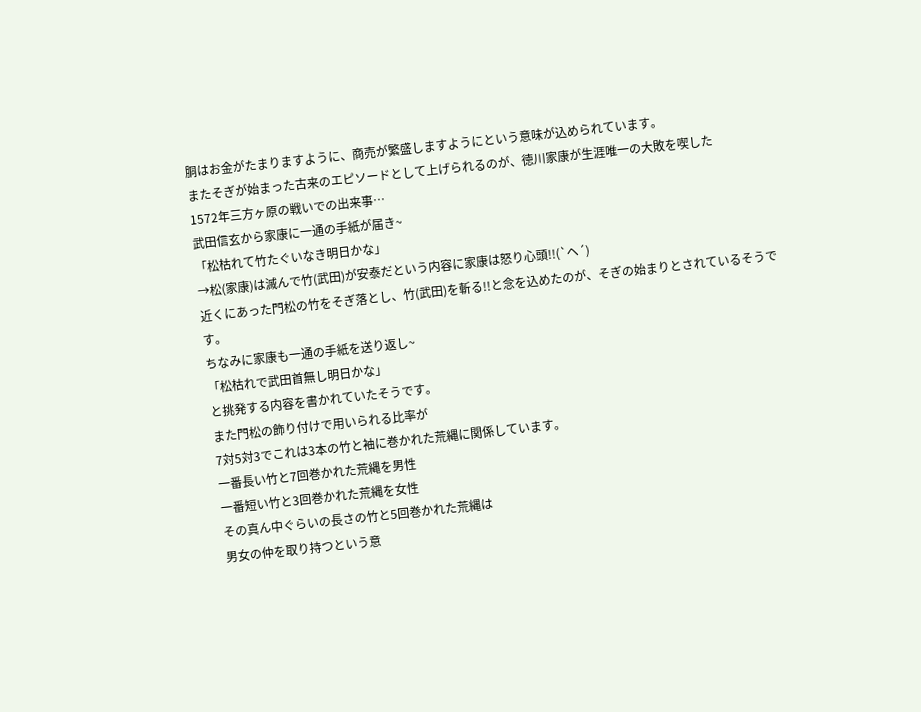胴はお金がたまりますように、商売が繁盛しますようにという意味が込められています。
またそぎが始まった古来のエピソードとして上げられるのが、徳川家康が生涯唯一の大敗を喫した
1572年三方ヶ原の戦いでの出来事…
武田信玄から家康に一通の手紙が届き~
「松枯れて竹たぐいなき明日かな」
→松(家康)は滅んで竹(武田)が安泰だという内容に家康は怒り心頭!!(`ヘ´)
近くにあった門松の竹をそぎ落とし、竹(武田)を斬る!!と念を込めたのが、そぎの始まりとされているそうです。
ちなみに家康も一通の手紙を送り返し~
「松枯れで武田首無し明日かな」
と挑発する内容を書かれていたそうです。
また門松の飾り付けで用いられる比率が
7対5対3でこれは3本の竹と袖に巻かれた荒縄に関係しています。
一番長い竹と7回巻かれた荒縄を男性
一番短い竹と3回巻かれた荒縄を女性
その真ん中ぐらいの長さの竹と5回巻かれた荒縄は
男女の仲を取り持つという意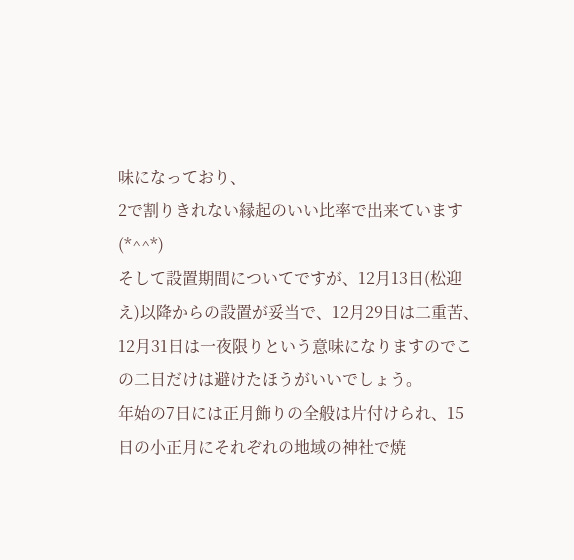味になっており、
2で割りきれない縁起のいい比率で出来ています
(*^^*)
そして設置期間についてですが、12月13日(松迎え)以降からの設置が妥当で、12月29日は二重苦、12月31日は一夜限りという意味になりますのでこの二日だけは避けたほうがいいでしょう。
年始の7日には正月飾りの全般は片付けられ、15日の小正月にそれぞれの地域の神社で焼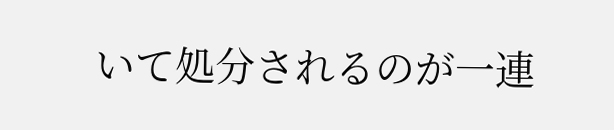いて処分されるのが一連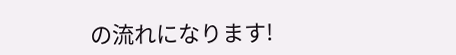の流れになります!